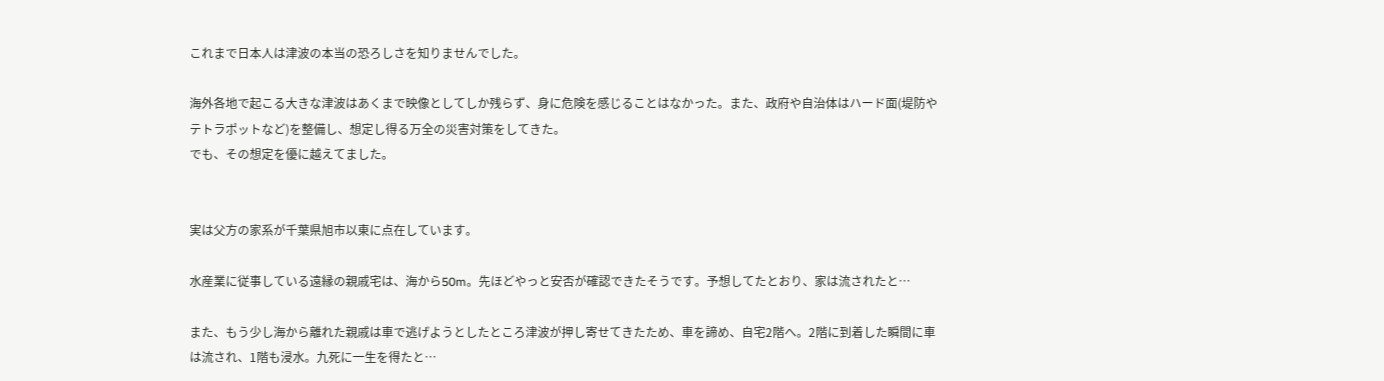これまで日本人は津波の本当の恐ろしさを知りませんでした。

海外各地で起こる大きな津波はあくまで映像としてしか残らず、身に危険を感じることはなかった。また、政府や自治体はハード面(堤防やテトラポットなど)を整備し、想定し得る万全の災害対策をしてきた。
でも、その想定を優に越えてました。


実は父方の家系が千葉県旭市以東に点在しています。

水産業に従事している遠縁の親戚宅は、海から50m。先ほどやっと安否が確認できたそうです。予想してたとおり、家は流されたと…

また、もう少し海から離れた親戚は車で逃げようとしたところ津波が押し寄せてきたため、車を諦め、自宅2階へ。2階に到着した瞬間に車は流され、1階も浸水。九死に一生を得たと…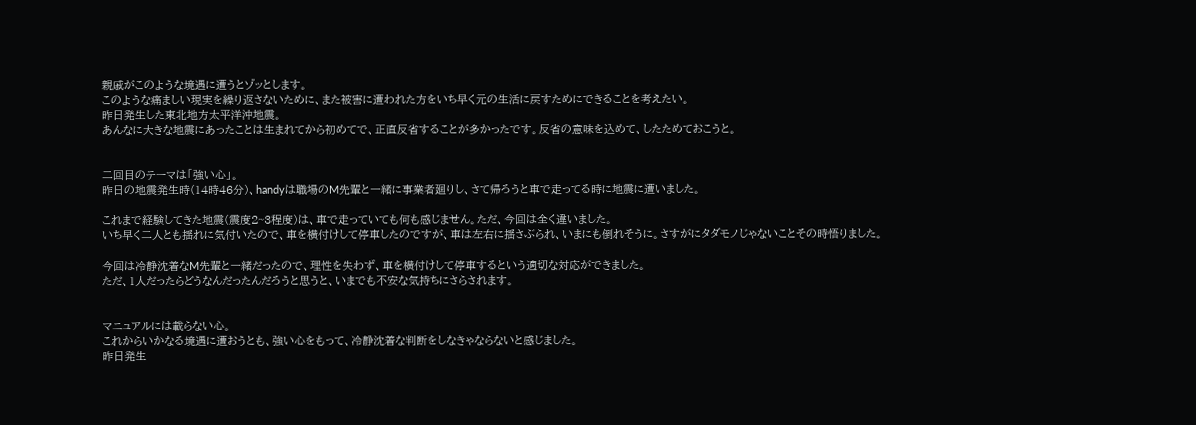親戚がこのような境遇に遭うとゾッとします。
このような痛ましい現実を繰り返さないために、また被害に遭われた方をいち早く元の生活に戻すためにできることを考えたい。
昨日発生した東北地方太平洋沖地震。
あんなに大きな地震にあったことは生まれてから初めてで、正直反省することが多かったです。反省の意味を込めて、したためておこうと。


二回目のテーマは「強い心」。
昨日の地震発生時(14時46分)、handyは職場のM先輩と一緒に事業者廻りし、さて帰ろうと車で走ってる時に地震に遭いました。

これまで経験してきた地震(震度2~3程度)は、車で走っていても何も感じません。ただ、今回は全く違いました。
いち早く二人とも揺れに気付いたので、車を横付けして停車したのですが、車は左右に揺さぶられ、いまにも倒れそうに。さすがにタダモノじゃないことその時悟りました。

今回は冷静沈着なM先輩と一緒だったので、理性を失わず、車を横付けして停車するという適切な対応ができました。
ただ、1人だったらどうなんだったんだろうと思うと、いまでも不安な気持ちにさらされます。


マニュアルには載らない心。
これからいかなる境遇に遭おうとも、強い心をもって、冷静沈着な判断をしなきゃならないと感じました。
昨日発生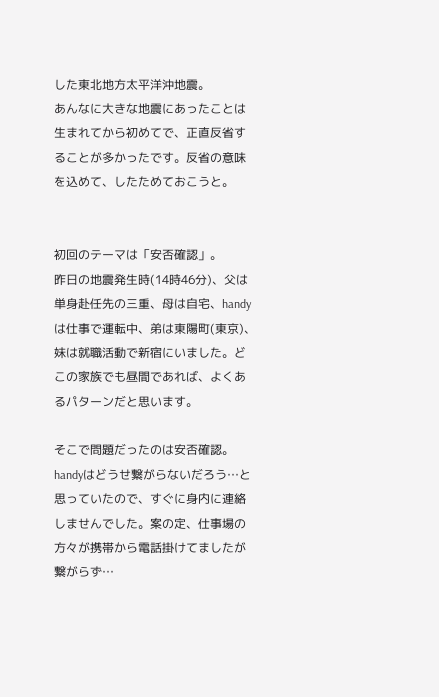した東北地方太平洋沖地震。
あんなに大きな地震にあったことは生まれてから初めてで、正直反省することが多かったです。反省の意味を込めて、したためておこうと。


初回のテーマは「安否確認」。
昨日の地震発生時(14時46分)、父は単身赴任先の三重、母は自宅、handyは仕事で運転中、弟は東陽町(東京)、妹は就職活動で新宿にいました。どこの家族でも昼間であれば、よくあるパターンだと思います。

そこで問題だったのは安否確認。
handyはどうせ繋がらないだろう…と思っていたので、すぐに身内に連絡しませんでした。案の定、仕事場の方々が携帯から電話掛けてましたが繋がらず…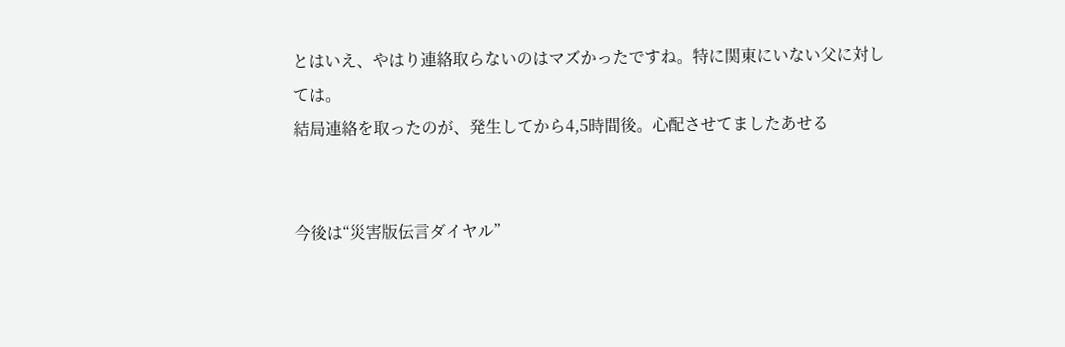とはいえ、やはり連絡取らないのはマズかったですね。特に関東にいない父に対しては。
結局連絡を取ったのが、発生してから4,5時間後。心配させてましたあせる


今後は“災害版伝言ダイヤル”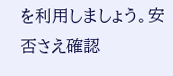を利用しましょう。安否さえ確認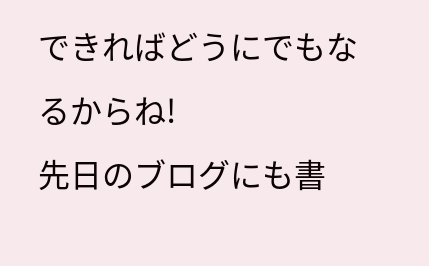できればどうにでもなるからね!
先日のブログにも書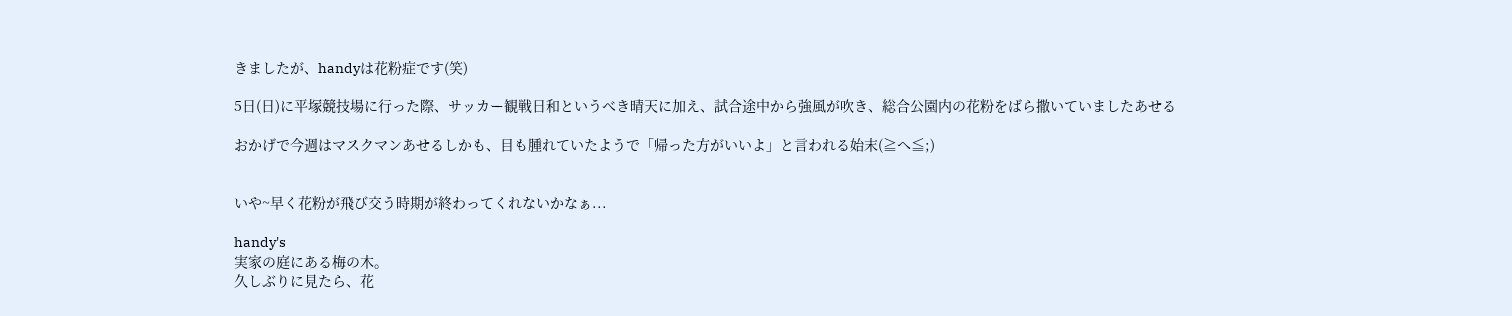きましたが、handyは花粉症です(笑)

5日(日)に平塚競技場に行った際、サッカー観戦日和というべき晴天に加え、試合途中から強風が吹き、総合公園内の花粉をばら撒いていましたあせる

おかげで今週はマスクマンあせるしかも、目も腫れていたようで「帰った方がいいよ」と言われる始末(≧へ≦;)


いや~早く花粉が飛び交う時期が終わってくれないかなぁ...

handy's
実家の庭にある梅の木。
久しぶりに見たら、花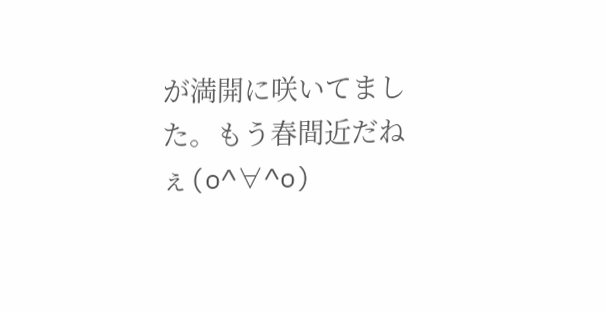が満開に咲いてました。もう春間近だねぇ(o^∀^o)